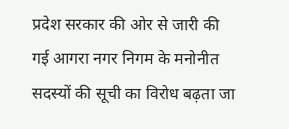प्रदेश सरकार की ओर से जारी की गई आगरा नगर निगम के मनोनीत सदस्यों की सूची का विरोध बढ़ता जा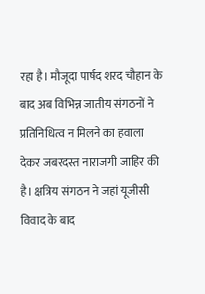रहा है। मौजूदा पार्षद शरद चौहान के बाद अब विभिन्न जातीय संगठनों ने प्रतिनिधित्व न मिलने का हवाला देकर जबरदस्त नाराजगी जाहिर की है। क्षत्रिय संगठन ने जहां यूजीसी विवाद के बाद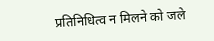प्रतिनिधित्व न मिलने को जले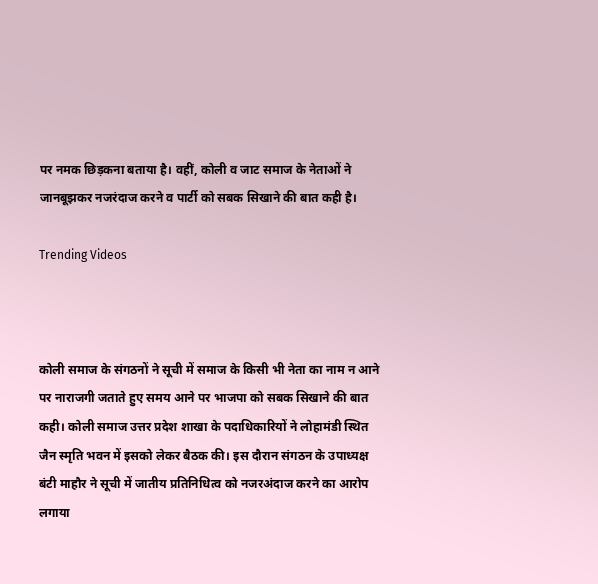पर नमक छिड़कना बताया है। वहीं, कोली व जाट समाज के नेताओं ने जानबूझकर नजरंदाज करने व पार्टी को सबक सिखाने की बात कही है।

Trending Videos



कोली समाज के संगठनों ने सूची में समाज के किसी भी नेता का नाम न आने पर नाराजगी जताते हुए समय आने पर भाजपा को सबक सिखाने की बात कही। कोली समाज उत्तर प्रदेश शाखा के पदाधिकारियों ने लोहामंडी स्थित जैन स्मृति भवन में इसको लेकर बैठक की। इस दौरान संगठन के उपाध्यक्ष बंटी माहौर ने सूची में जातीय प्रतिनिधित्व को नजरअंदाज करने का आरोप लगाया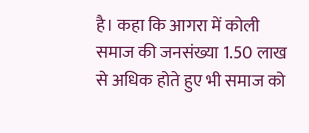है। कहा कि आगरा में कोली समाज की जनसंख्या 1.50 लाख से अधिक होते हुए भी समाज को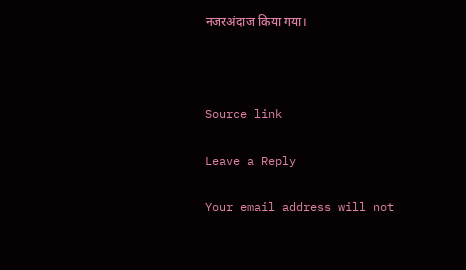नजरअंदाज किया गया।



Source link

Leave a Reply

Your email address will not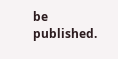be published.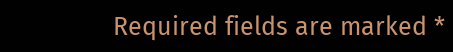Required fields are marked *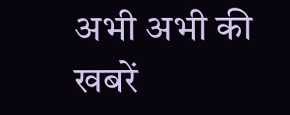अभी अभी की खबरें